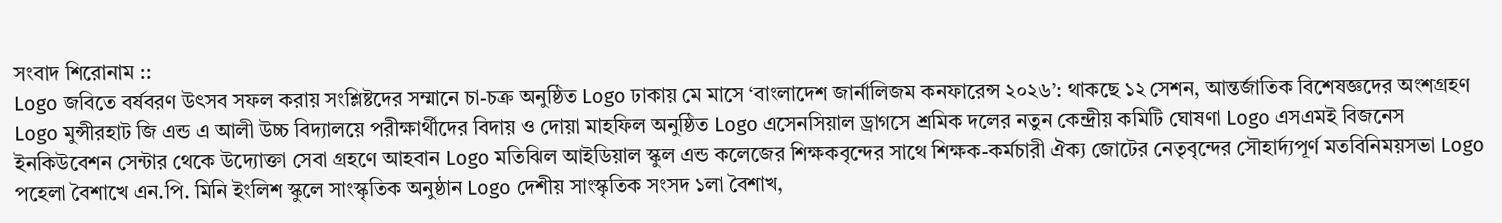সংবাদ শিরোনাম ::
Logo জবিতে বর্ষবরণ উৎসব সফল করায় সংশ্লিষ্টদের সম্মানে চা-চক্র অনুষ্ঠিত Logo ঢাকায় মে মাসে ‘বাংলাদেশ জার্নালিজম কনফারেন্স ২০২৬’: থাকছে ১২ সেশন, আন্তর্জাতিক বিশেষজ্ঞদের অংশগ্রহণ Logo মুন্সীরহাট জি এন্ড এ আলী উচ্চ বিদ্যালয়ে পরীক্ষার্থীদের বিদায় ও দোয়া মাহফিল অনুষ্ঠিত Logo এসেনসিয়াল ড্রাগসে শ্রমিক দলের নতুন কেন্দ্রীয় কমিটি ঘোষণা Logo এসএমই বিজনেস ইনকিউবেশন সেন্টার থেকে উদ্যোক্তা সেবা গ্রহণে আহবান Logo মতিঝিল আইডিয়াল স্কুল এন্ড কলেজের শিক্ষকবৃন্দের সাথে শিক্ষক-কর্মচারী ঐক্য জোটের নেতৃবৃন্দের সৌহার্দ্যপূর্ণ মতবিনিময়সভা Logo পহেলা বৈশাখে এন.পি. মিনি ইংলিশ স্কুলে সাংস্কৃতিক অনুষ্ঠান Logo দেশীয় সাংস্কৃতিক সংসদ ১লা বৈশাখ,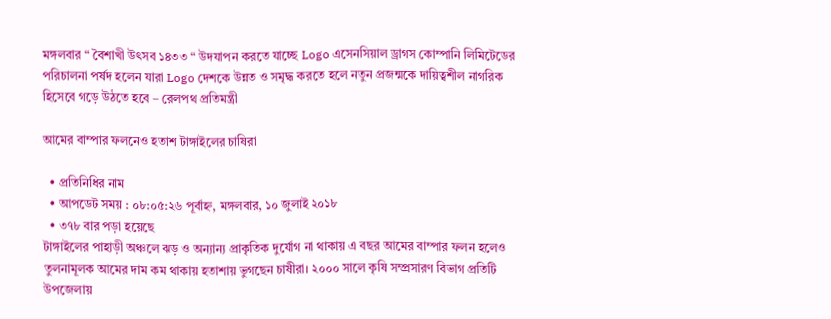মঙ্গলবার “ বৈশাখী উৎসব ১৪৩৩ “ উদযাপন করতে যাচ্ছে Logo এসেনসিয়াল ড্রাগস কোম্পানি লিমিটেডের পরিচালনা পর্ষদ হলেন যারা Logo দেশকে উন্নত ও সমৃদ্ধ করতে হলে নতুন প্রজন্মকে দায়িত্বশীল নাগরিক হিসেবে গড়ে উঠতে হবে – রেলপথ প্রতিমন্ত্রী

আমের বাম্পার ফলনেও হতাশ টাঙ্গাইলের চাষিরা

  • প্রতিনিধির নাম
  • আপডেট সময় : ০৮:০৫:২৬ পূর্বাহ্ন, মঙ্গলবার, ১০ জুলাই ২০১৮
  • ৩৭৮ বার পড়া হয়েছে
টাঙ্গাইলের পাহাড়ী অঞ্চলে ঝড় ও অন্যান্য প্রাকৃতিক দুর্যোগ না থাকায় এ বছর আমের বাম্পার ফলন হলেও তুলনামূলক আমের দাম কম থাকায় হতাশায় ভুগছেন চাষীরা। ২০০০ সালে কৃষি সম্প্রসারণ বিভাগ প্রতিটি উপজেলায়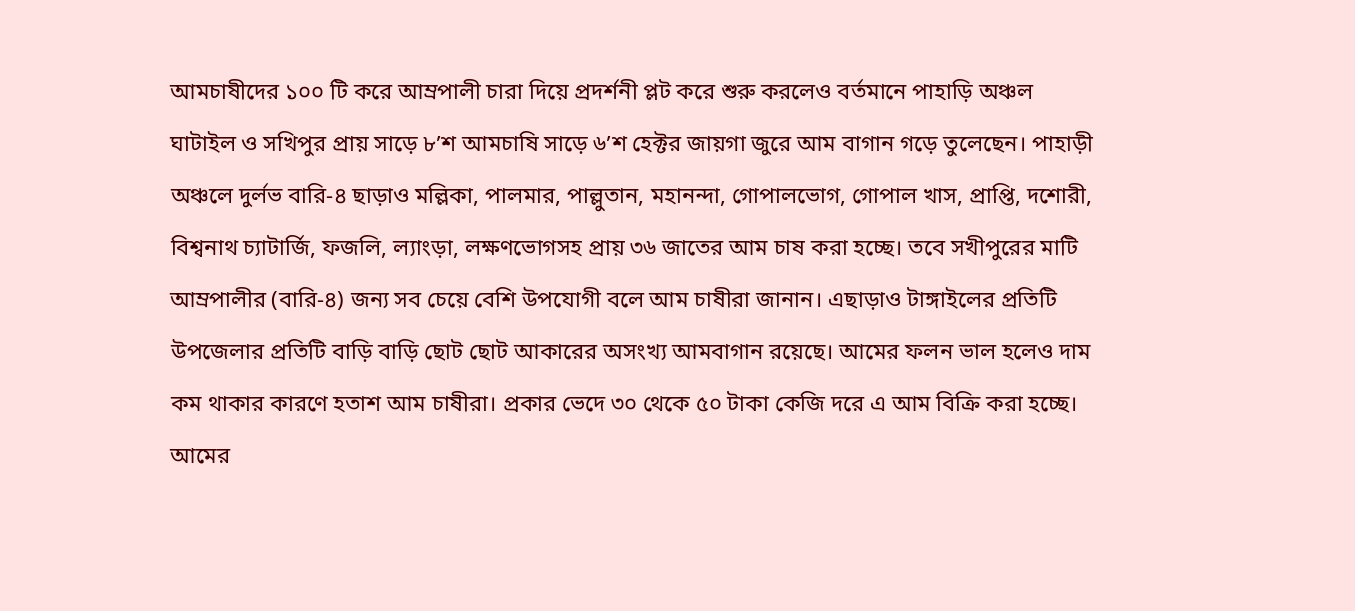আমচাষীদের ১০০ টি করে আম্রপালী চারা দিয়ে প্রদর্শনী প্লট করে শুরু করলেও বর্তমানে পাহাড়ি অঞ্চল ঘাটাইল ও সখিপুর প্রায় সাড়ে ৮’শ আমচাষি সাড়ে ৬’শ হেক্টর জায়গা জুরে আম বাগান গড়ে তুলেছেন। পাহাড়ী অঞ্চলে দুর্লভ বারি-৪ ছাড়াও মল্লিকা, পালমার, পাল্লুতান, মহানন্দা, গোপালভোগ, গোপাল খাস, প্রাপ্তি, দশোরী, বিশ্বনাথ চ্যাটার্জি, ফজলি, ল্যাংড়া, লক্ষণভোগসহ প্রায় ৩৬ জাতের আম চাষ করা হচ্ছে। তবে সখীপুরের মাটি আম্রপালীর (বারি-৪) জন্য সব চেয়ে বেশি উপযোগী বলে আম চাষীরা জানান। এছাড়াও টাঙ্গাইলের প্রতিটি উপজেলার প্রতিটি বাড়ি বাড়ি ছোট ছোট আকারের অসংখ্য আমবাগান রয়েছে। আমের ফলন ভাল হলেও দাম কম থাকার কারণে হতাশ আম চাষীরা। প্রকার ভেদে ৩০ থেকে ৫০ টাকা কেজি দরে এ আম বিক্রি করা হচ্ছে। আমের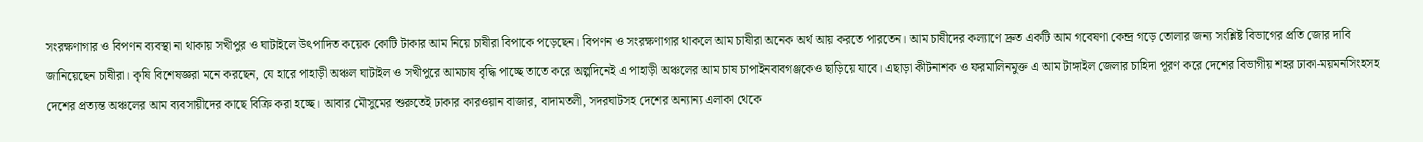সংরক্ষণাগার ও বিপণন ব্যবস্থা না থাকায় সখীপুর ও ঘাটাইলে উৎপাদিত কয়েক কোটি টাকার আম নিয়ে চাষীরা বিপাকে পড়েছেন। বিপণন ও সংরক্ষণাগার থাকলে আম চাষীরা অনেক অর্থ আয় করতে পারতেন। আম চাষীদের কল্যাণে দ্রুত একটি আম গবেষণা কেন্দ্র গড়ে তোলার জন্য সংশ্লিষ্ট বিভাগের প্রতি জোর দাবি জানিয়েছেন চাষীরা। কৃষি বিশেষজ্ঞরা মনে করছেন, যে হারে পাহাড়ী অঞ্চল ঘাটাইল ও সখীপুরে আমচাষ বৃদ্ধি পাচ্ছে তাতে করে অল্পদিনেই এ পাহাড়ী অঞ্চলের আম চাষ চাপাইনবাবগঞ্জকেও ছাড়িয়ে যাবে। এছাড়া কীটনাশক ও ফরমালিনমুক্ত এ আম টাঙ্গাইল জেলার চাহিদা পূরণ করে দেশের বিভাগীয় শহর ঢাকা-ময়মনসিংহসহ দেশের প্রত্যন্ত অঞ্চলের আম ব্যবসায়ীদের কাছে বিক্রি করা হচ্ছে। আবার মৌসুমের শুরুতেই ঢাকার কারওয়ান বাজার, বাদামতলী, সদরঘাটসহ দেশের অন্যান্য এলাকা থেকে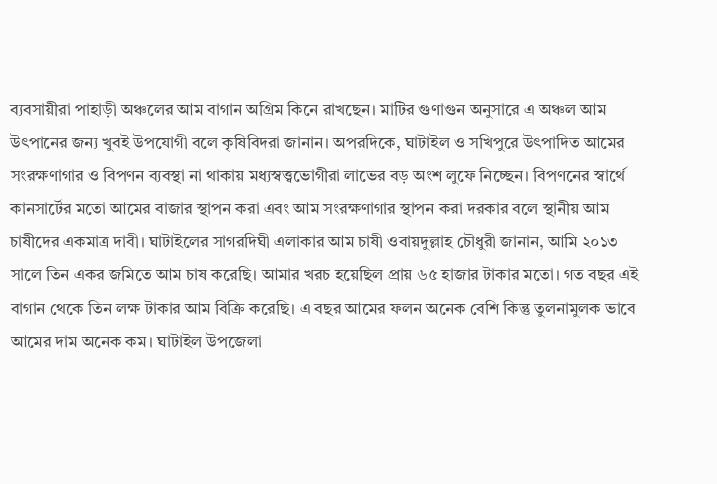ব্যবসায়ীরা পাহাড়ী অঞ্চলের আম বাগান অগ্রিম কিনে রাখছেন। মাটির গুণাগুন অনুসারে এ অঞ্চল আম উৎপানের জন্য খুবই উপযোগী বলে কৃষিবিদরা জানান। অপরদিকে, ঘাটাইল ও সখিপুরে উৎপাদিত আমের সংরক্ষণাগার ও বিপণন ব্যবস্থা না থাকায় মধ্যস্বত্ত্বভোগীরা লাভের বড় অংশ লুফে নিচ্ছেন। বিপণনের স্বার্থে কানসার্টের মতো আমের বাজার স্থাপন করা এবং আম সংরক্ষণাগার স্থাপন করা দরকার বলে স্থানীয় আম চাষীদের একমাত্র দাবী। ঘাটাইলের সাগরদিঘী এলাকার আম চাষী ওবায়দুল্লাহ চৌধুরী জানান, আমি ২০১৩ সালে তিন একর জমিতে আম চাষ করেছি। আমার খরচ হয়েছিল প্রায় ৬৫ হাজার টাকার মতো। গত বছর এই বাগান থেকে তিন লক্ষ টাকার আম বিক্রি করেছি। এ বছর আমের ফলন অনেক বেশি কিন্তু তুলনামুলক ভাবে আমের দাম অনেক কম। ঘাটাইল উপজেলা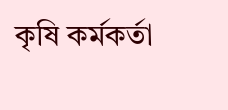কৃষি কর্মকর্তা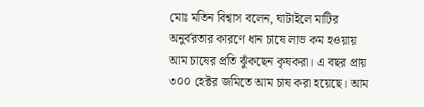মোঃ মতিন বিশ্বাস বলেন, ঘাটাইলে মাটির অনুর্বরতার কারণে ধান চাষে লাভ কম হওয়ায় আম চাষের প্রতি ঝুঁকছেন কৃষকরা। এ বছর প্রায় ৩০০ হেক্টর জমিতে আম চাষ করা হয়েছে। আম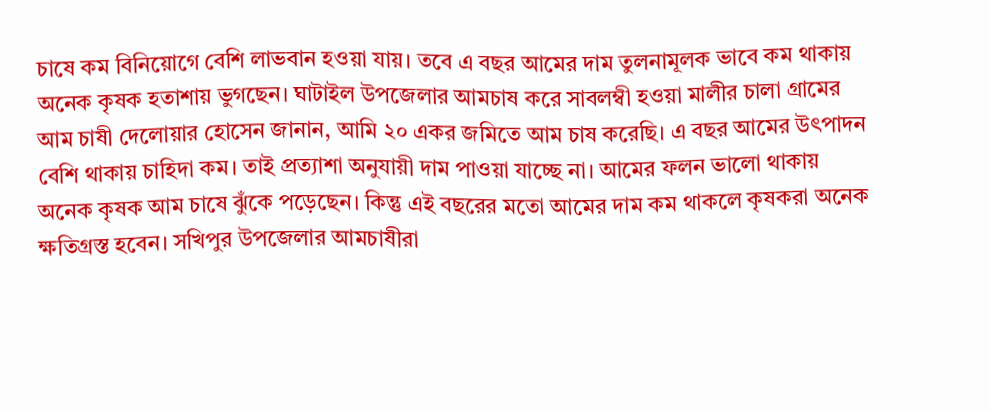চাষে কম বিনিয়োগে বেশি লাভবান হওয়া যায়। তবে এ বছর আমের দাম তুলনামূলক ভাবে কম থাকায় অনেক কৃষক হতাশায় ভুগছেন। ঘাটাইল উপজেলার আমচাষ করে সাবলম্বী হওয়া মালীর চালা গ্রামের আম চাষী দেলোয়ার হোসেন জানান, আমি ২০ একর জমিতে আম চাষ করেছি। এ বছর আমের উৎপাদন বেশি থাকায় চাহিদা কম। তাই প্রত্যাশা অনুযায়ী দাম পাওয়া যাচ্ছে না। আমের ফলন ভালো থাকায় অনেক কৃষক আম চাষে ঝুঁকে পড়েছেন। কিন্তু এই বছরের মতো আমের দাম কম থাকলে কৃষকরা অনেক ক্ষতিগ্রস্ত হবেন। সখিপুর উপজেলার আমচাষীরা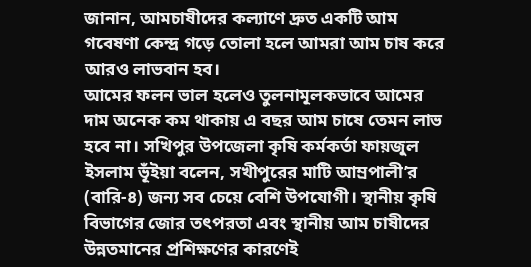জানান, আমচাষীদের কল্যাণে দ্রুত একটি আম গবেষণা কেন্দ্র গড়ে তোলা হলে আমরা আম চাষ করে আরও লাভবান হব।
আমের ফলন ভাল হলেও তুলনামূলকভাবে আমের দাম অনেক কম থাকায় এ বছর আম চাষে তেমন লাভ হবে না। সখিপুর উপজেলা কৃষি কর্মকর্তা ফায়জুল ইসলাম ভূঁইয়া বলেন, সখীপুরের মাটি আম্রপালী’র (বারি-৪) জন্য সব চেয়ে বেশি উপযোগী। স্থানীয় কৃষি বিভাগের জোর তৎপরতা এবং স্থানীয় আম চাষীদের উন্নতমানের প্রশিক্ষণের কারণেই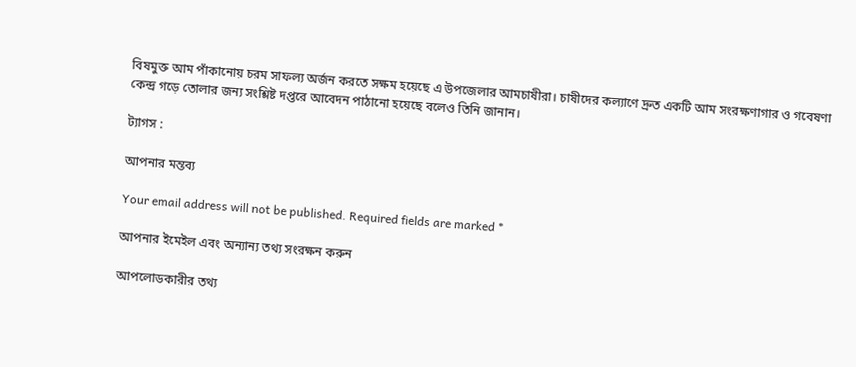বিষমুক্ত আম পাঁকানোয় চরম সাফল্য অর্জন করতে সক্ষম হয়েছে এ উপজেলার আমচাষীরা। চাষীদের কল্যাণে দ্রুত একটি আম সংরক্ষণাগার ও গবেষণা কেন্দ্র গড়ে তোলার জন্য সংশ্লিষ্ট দপ্তরে আবেদন পাঠানো হয়েছে বলেও তিনি জানান।

ট্যাগস :

আপনার মন্তব্য

Your email address will not be published. Required fields are marked *

আপনার ইমেইল এবং অন্যান্য তথ্য সংরক্ষন করুন

আপলোডকারীর তথ্য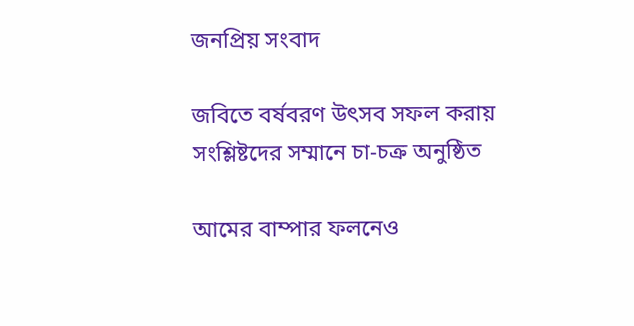জনপ্রিয় সংবাদ

জবিতে বর্ষবরণ উৎসব সফল করায় সংশ্লিষ্টদের সম্মানে চা-চক্র অনুষ্ঠিত

আমের বাম্পার ফলনেও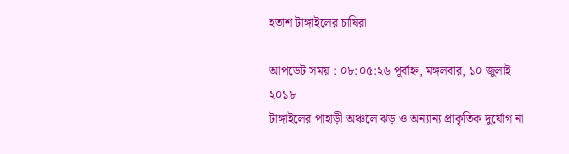হতাশ টাঙ্গাইলের চাষিরা

আপডেট সময় : ০৮:০৫:২৬ পূর্বাহ্ন, মঙ্গলবার, ১০ জুলাই ২০১৮
টাঙ্গাইলের পাহাড়ী অঞ্চলে ঝড় ও অন্যান্য প্রাকৃতিক দুর্যোগ না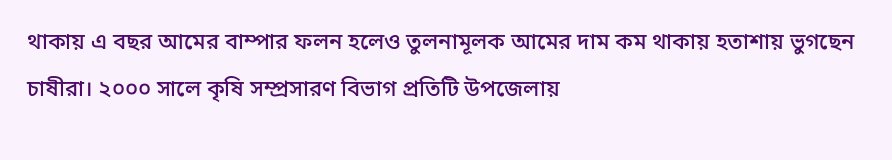থাকায় এ বছর আমের বাম্পার ফলন হলেও তুলনামূলক আমের দাম কম থাকায় হতাশায় ভুগছেন চাষীরা। ২০০০ সালে কৃষি সম্প্রসারণ বিভাগ প্রতিটি উপজেলায়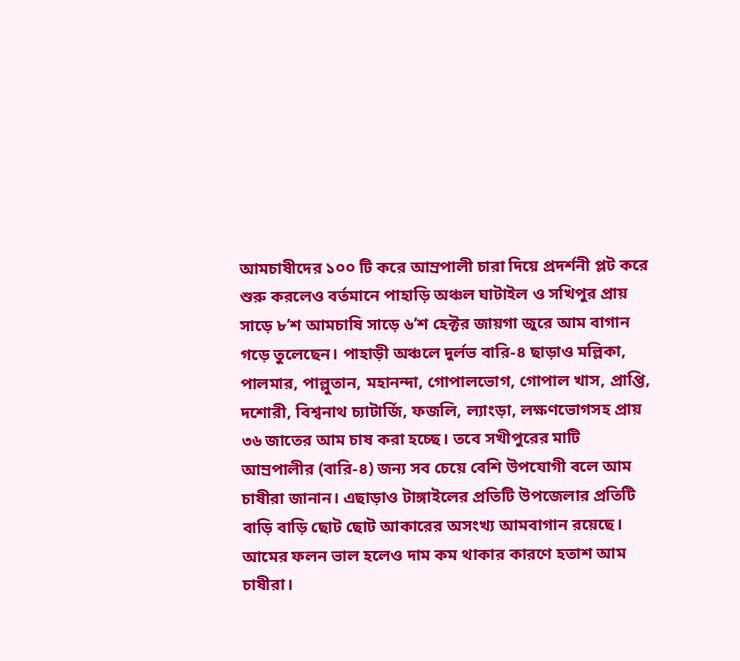আমচাষীদের ১০০ টি করে আম্রপালী চারা দিয়ে প্রদর্শনী প্লট করে শুরু করলেও বর্তমানে পাহাড়ি অঞ্চল ঘাটাইল ও সখিপুর প্রায় সাড়ে ৮’শ আমচাষি সাড়ে ৬’শ হেক্টর জায়গা জুরে আম বাগান গড়ে তুলেছেন। পাহাড়ী অঞ্চলে দুর্লভ বারি-৪ ছাড়াও মল্লিকা, পালমার, পাল্লুতান, মহানন্দা, গোপালভোগ, গোপাল খাস, প্রাপ্তি, দশোরী, বিশ্বনাথ চ্যাটার্জি, ফজলি, ল্যাংড়া, লক্ষণভোগসহ প্রায় ৩৬ জাতের আম চাষ করা হচ্ছে। তবে সখীপুরের মাটি আম্রপালীর (বারি-৪) জন্য সব চেয়ে বেশি উপযোগী বলে আম চাষীরা জানান। এছাড়াও টাঙ্গাইলের প্রতিটি উপজেলার প্রতিটি বাড়ি বাড়ি ছোট ছোট আকারের অসংখ্য আমবাগান রয়েছে। আমের ফলন ভাল হলেও দাম কম থাকার কারণে হতাশ আম চাষীরা।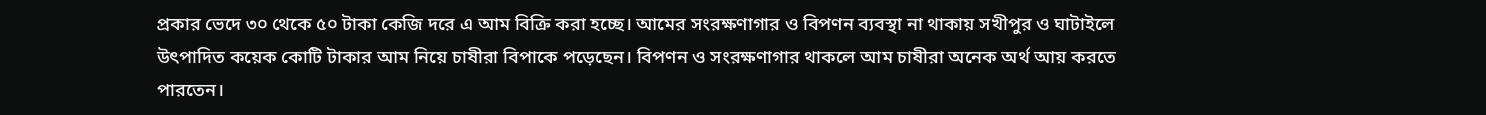প্রকার ভেদে ৩০ থেকে ৫০ টাকা কেজি দরে এ আম বিক্রি করা হচ্ছে। আমের সংরক্ষণাগার ও বিপণন ব্যবস্থা না থাকায় সখীপুর ও ঘাটাইলে উৎপাদিত কয়েক কোটি টাকার আম নিয়ে চাষীরা বিপাকে পড়েছেন। বিপণন ও সংরক্ষণাগার থাকলে আম চাষীরা অনেক অর্থ আয় করতে পারতেন।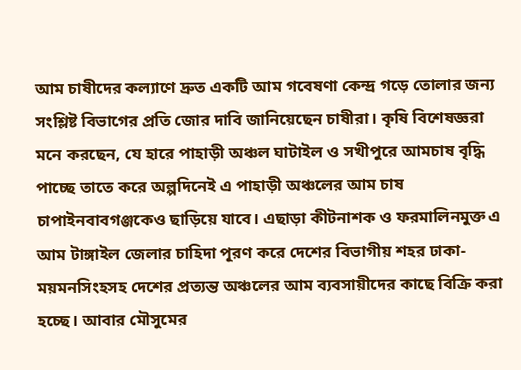আম চাষীদের কল্যাণে দ্রুত একটি আম গবেষণা কেন্দ্র গড়ে তোলার জন্য সংশ্লিষ্ট বিভাগের প্রতি জোর দাবি জানিয়েছেন চাষীরা। কৃষি বিশেষজ্ঞরা মনে করছেন, যে হারে পাহাড়ী অঞ্চল ঘাটাইল ও সখীপুরে আমচাষ বৃদ্ধি পাচ্ছে তাতে করে অল্পদিনেই এ পাহাড়ী অঞ্চলের আম চাষ চাপাইনবাবগঞ্জকেও ছাড়িয়ে যাবে। এছাড়া কীটনাশক ও ফরমালিনমুক্ত এ আম টাঙ্গাইল জেলার চাহিদা পূরণ করে দেশের বিভাগীয় শহর ঢাকা-ময়মনসিংহসহ দেশের প্রত্যন্ত অঞ্চলের আম ব্যবসায়ীদের কাছে বিক্রি করা হচ্ছে। আবার মৌসুমের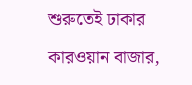শুরুতেই ঢাকার কারওয়ান বাজার,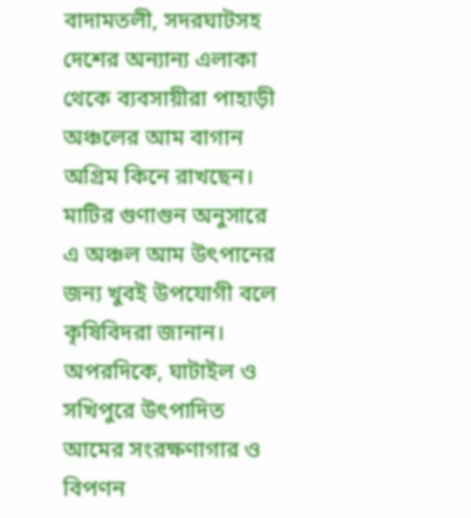বাদামতলী, সদরঘাটসহ দেশের অন্যান্য এলাকা থেকে ব্যবসায়ীরা পাহাড়ী অঞ্চলের আম বাগান অগ্রিম কিনে রাখছেন। মাটির গুণাগুন অনুসারে এ অঞ্চল আম উৎপানের জন্য খুবই উপযোগী বলে কৃষিবিদরা জানান। অপরদিকে, ঘাটাইল ও সখিপুরে উৎপাদিত আমের সংরক্ষণাগার ও বিপণন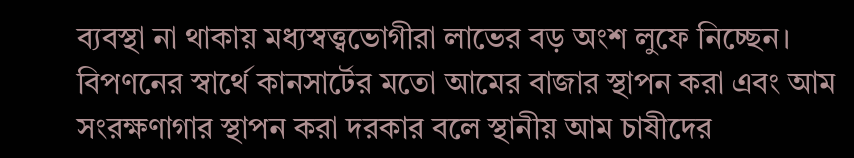ব্যবস্থা না থাকায় মধ্যস্বত্ত্বভোগীরা লাভের বড় অংশ লুফে নিচ্ছেন। বিপণনের স্বার্থে কানসার্টের মতো আমের বাজার স্থাপন করা এবং আম সংরক্ষণাগার স্থাপন করা দরকার বলে স্থানীয় আম চাষীদের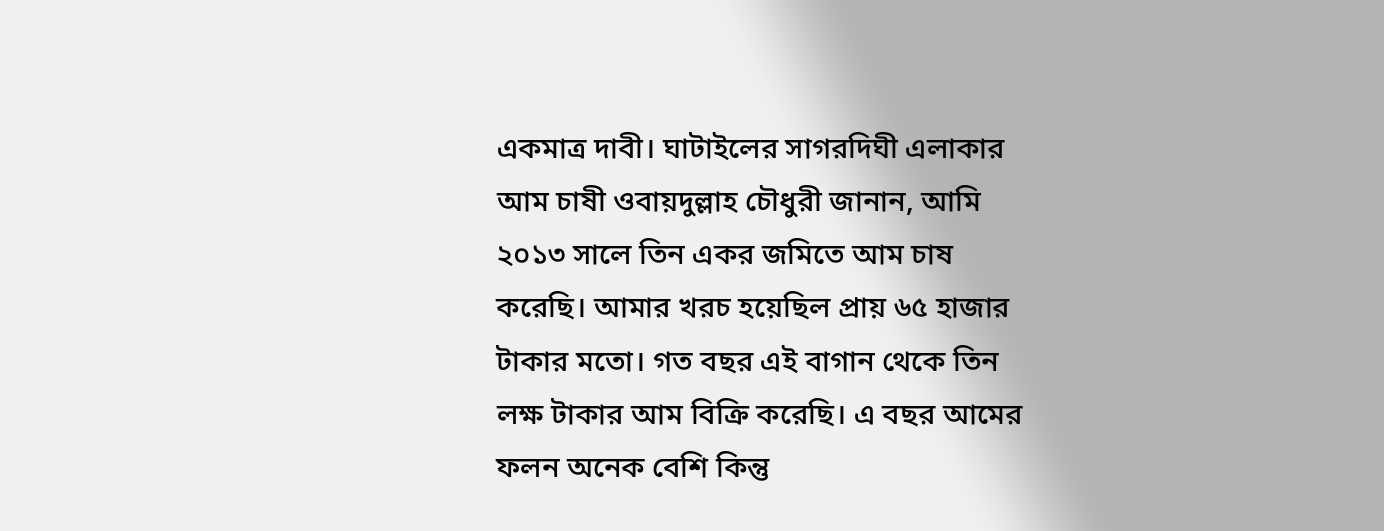একমাত্র দাবী। ঘাটাইলের সাগরদিঘী এলাকার আম চাষী ওবায়দুল্লাহ চৌধুরী জানান, আমি ২০১৩ সালে তিন একর জমিতে আম চাষ করেছি। আমার খরচ হয়েছিল প্রায় ৬৫ হাজার টাকার মতো। গত বছর এই বাগান থেকে তিন লক্ষ টাকার আম বিক্রি করেছি। এ বছর আমের ফলন অনেক বেশি কিন্তু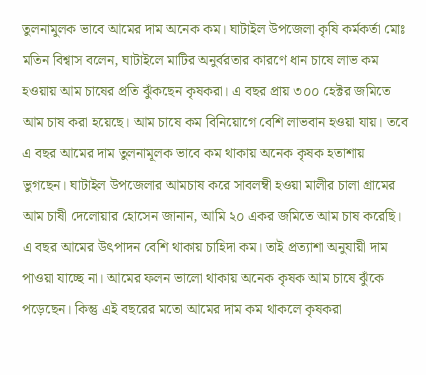তুলনামুলক ভাবে আমের দাম অনেক কম। ঘাটাইল উপজেলা কৃষি কর্মকর্তা মোঃ মতিন বিশ্বাস বলেন, ঘাটাইলে মাটির অনুর্বরতার কারণে ধান চাষে লাভ কম হওয়ায় আম চাষের প্রতি ঝুঁকছেন কৃষকরা। এ বছর প্রায় ৩০০ হেক্টর জমিতে আম চাষ করা হয়েছে। আম চাষে কম বিনিয়োগে বেশি লাভবান হওয়া যায়। তবে এ বছর আমের দাম তুলনামূলক ভাবে কম থাকায় অনেক কৃষক হতাশায় ভুগছেন। ঘাটাইল উপজেলার আমচাষ করে সাবলম্বী হওয়া মালীর চালা গ্রামের আম চাষী দেলোয়ার হোসেন জানান, আমি ২০ একর জমিতে আম চাষ করেছি। এ বছর আমের উৎপাদন বেশি থাকায় চাহিদা কম। তাই প্রত্যাশা অনুযায়ী দাম পাওয়া যাচ্ছে না। আমের ফলন ভালো থাকায় অনেক কৃষক আম চাষে ঝুঁকে পড়েছেন। কিন্তু এই বছরের মতো আমের দাম কম থাকলে কৃষকরা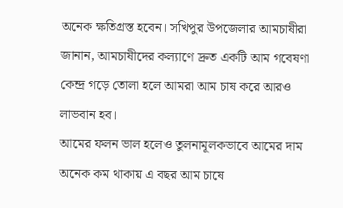অনেক ক্ষতিগ্রস্ত হবেন। সখিপুর উপজেলার আমচাষীরা জানান, আমচাষীদের কল্যাণে দ্রুত একটি আম গবেষণা কেন্দ্র গড়ে তোলা হলে আমরা আম চাষ করে আরও লাভবান হব।
আমের ফলন ভাল হলেও তুলনামূলকভাবে আমের দাম অনেক কম থাকায় এ বছর আম চাষে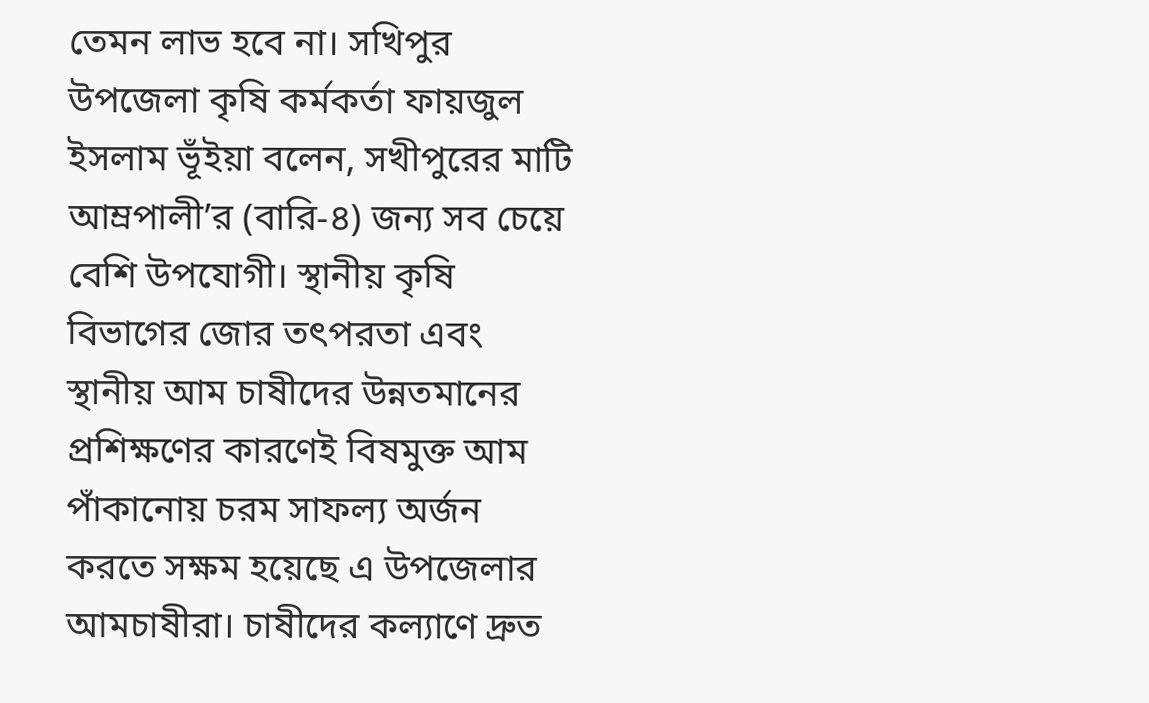তেমন লাভ হবে না। সখিপুর উপজেলা কৃষি কর্মকর্তা ফায়জুল ইসলাম ভূঁইয়া বলেন, সখীপুরের মাটি আম্রপালী’র (বারি-৪) জন্য সব চেয়ে বেশি উপযোগী। স্থানীয় কৃষি বিভাগের জোর তৎপরতা এবং স্থানীয় আম চাষীদের উন্নতমানের প্রশিক্ষণের কারণেই বিষমুক্ত আম পাঁকানোয় চরম সাফল্য অর্জন করতে সক্ষম হয়েছে এ উপজেলার আমচাষীরা। চাষীদের কল্যাণে দ্রুত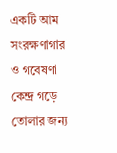একটি আম সংরক্ষণাগার ও গবেষণা কেন্দ্র গড়ে তোলার জন্য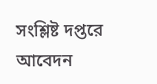সংশ্লিষ্ট দপ্তরে আবেদন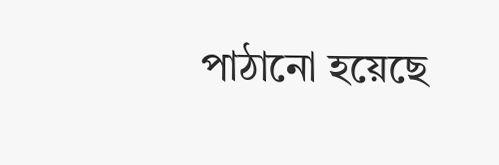পাঠানো হয়েছে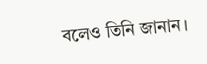বলেও তিনি জানান।